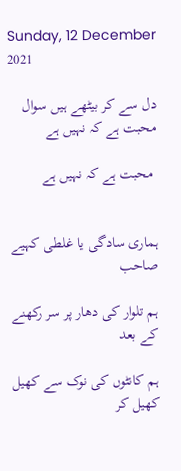Sunday, 12 December 2021

دل سے کر بیٹھے ہیں سوال محبت ہے کہ نہیں ہے

 محبت ہے کہ نہیں ہے


ہماری سادگی یا غلطی کہیے صاحب

ہم تلوار کی دھار پر سر رکھنے کے بعد

ہم کانٹوں کی نوک سے کھیل کھیل کر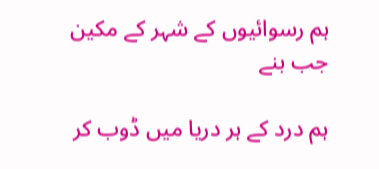ہم رسوائیوں کے شہر کے مکین جب بنے

ہم درد کے ہر دریا میں ڈوب کر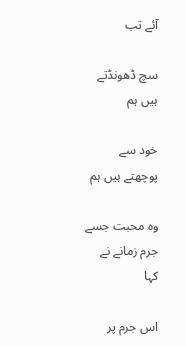آئے تب

سچ ڈھونڈتے ہیں ہم

خود سے پوچھتے ہیں ہم

وہ محبت جسے جرم زمانے نے کہا

اس جرم پر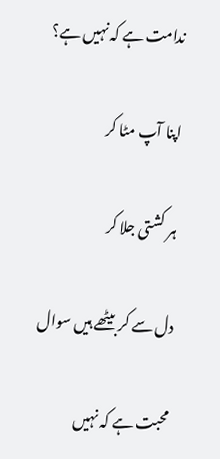ندامت ہے کہ نہیں ہے؟

اپنا آپ مٹا کر

ہر کشتی جلا کر

دل سے کر بیٹھے ہیں سوال

محبت ہے کہ نہیں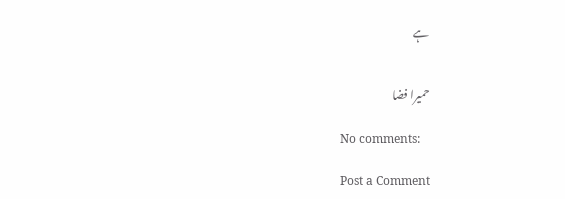ہے


حمیرا فضا

No comments:

Post a Comment